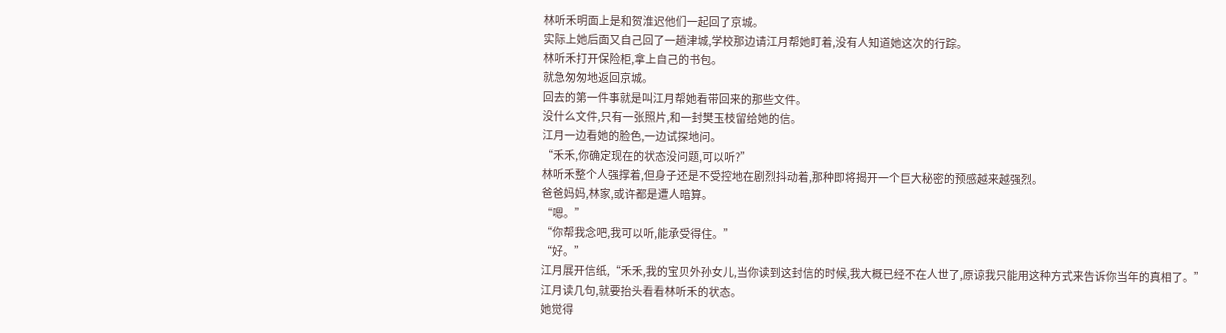林听禾明面上是和贺淮迟他们一起回了京城。
实际上她后面又自己回了一趟津城,学校那边请江月帮她盯着,没有人知道她这次的行踪。
林听禾打开保险柜,拿上自己的书包。
就急匆匆地返回京城。
回去的第一件事就是叫江月帮她看带回来的那些文件。
没什么文件,只有一张照片,和一封樊玉枝留给她的信。
江月一边看她的脸色,一边试探地问。
“禾禾,你确定现在的状态没问题,可以听?”
林听禾整个人强撑着,但身子还是不受控地在剧烈抖动着,那种即将揭开一个巨大秘密的预感越来越强烈。
爸爸妈妈,林家,或许都是遭人暗算。
“嗯。”
“你帮我念吧,我可以听,能承受得住。”
“好。”
江月展开信纸,“禾禾,我的宝贝外孙女儿,当你读到这封信的时候,我大概已经不在人世了,原谅我只能用这种方式来告诉你当年的真相了。”
江月读几句,就要抬头看看林听禾的状态。
她觉得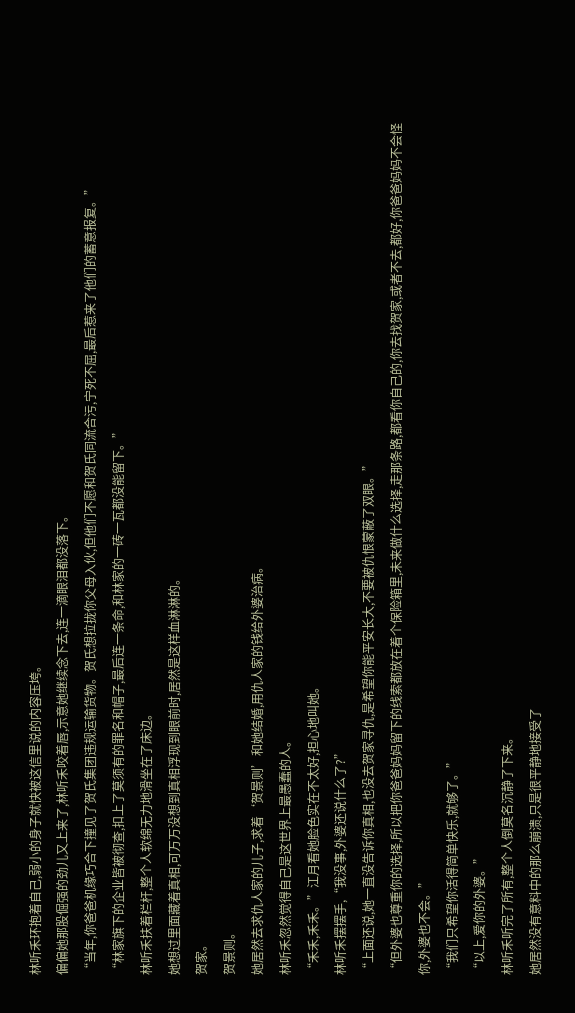林听禾环抱着自己,弱小的身子就快被这信里说的内容压垮。
偏偏她那股倔强的劲儿又上来了,林听禾咬着唇,示意她继续念下去,连一滴眼泪都没落下。
“当年,你爸爸机缘巧合下撞见了贺氏集团违规运输货物。贺氏想拉拢你父母入伙,但他们不愿和贺氏同流合污,宁死不屈,最后惹来了他们的蓄意报复。”
“林家旗下的企业皆被彻查,扣上了莫须有的罪名和帽子,最后连一条命,和林家的一砖一瓦都没能留下。”
林听禾扶着栏杆,整个人软绵无力地滑坐在了床边。
她想过里面藏着真相,可万万没想到真相浮现到眼前时,居然是这样血淋淋的。
贺家。
贺景则。
她居然去求仇人家的儿子,求着‘贺景则’和她结婚,用仇人家的钱给外婆治病。
林听禾忽然觉得自己是这世界上最愚蠢的人。
“禾禾,禾禾。”江月看她脸色实在不太好,担心地叫她。
林听禾摆摆手,“我没事,外婆还说什么了?”
“上面还说,她一直没告诉你真相,也没去贺家寻仇,是希望你能平安长大,不要被仇恨蒙蔽了双眼。”
“但外婆也尊重你的选择,所以把你爸爸妈妈留下的线索都放在着个保险箱里,未来做什么选择,走那条路,都看你自己的,你去找贺家,或者不去,都好,你爸爸妈妈不会怪你,外婆也不会。”
“我们只希望你活得简单快乐,就够了。”
“以上,爱你的外婆。”
林听禾听完了所有,整个人倒莫名沉静了下来。
她居然没有意料中的那么崩溃,只是很平静地接受了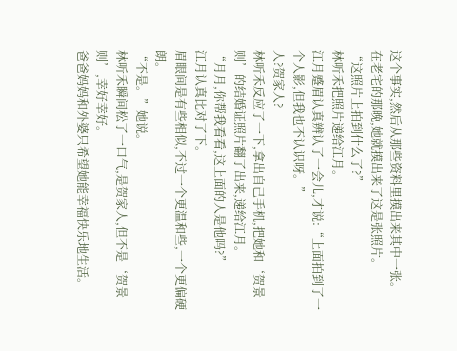这个事实,然后从那些资料里摸出来其中一张。
在老宅的那晚,她就摸出来了这是张照片。
“这照片上拍到什么了?”
林听禾把照片递给江月。
江月蹙眉认真辨认了一会儿,才说:“上面拍到了一个人影,但我也不认识呀。”
人?贺家人?
林听禾反应了一下,拿出自己手机,把她和‘贺景则’的结婚证照片翻了出来,递给江月。
“月月,你帮我看看,这上面的人是他吗?”
江月认真比对了下。
眉眼间是有些相似,不过一个更温和些,一个更偏硬朗。
“不是。”她说。
林听禾瞬间松了一口气,是贺家人,但不是‘贺景则’,幸好幸好。
爸爸妈妈和外婆只希望她能幸福快乐地生活。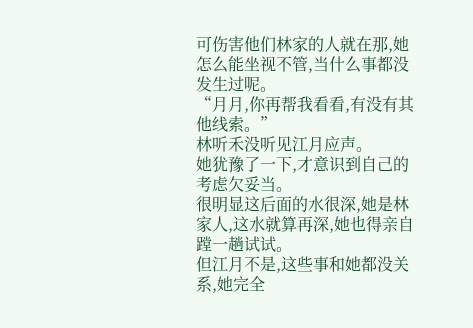可伤害他们林家的人就在那,她怎么能坐视不管,当什么事都没发生过呢。
“月月,你再帮我看看,有没有其他线索。”
林听禾没听见江月应声。
她犹豫了一下,才意识到自己的考虑欠妥当。
很明显这后面的水很深,她是林家人,这水就算再深,她也得亲自蹚一趟试试。
但江月不是,这些事和她都没关系,她完全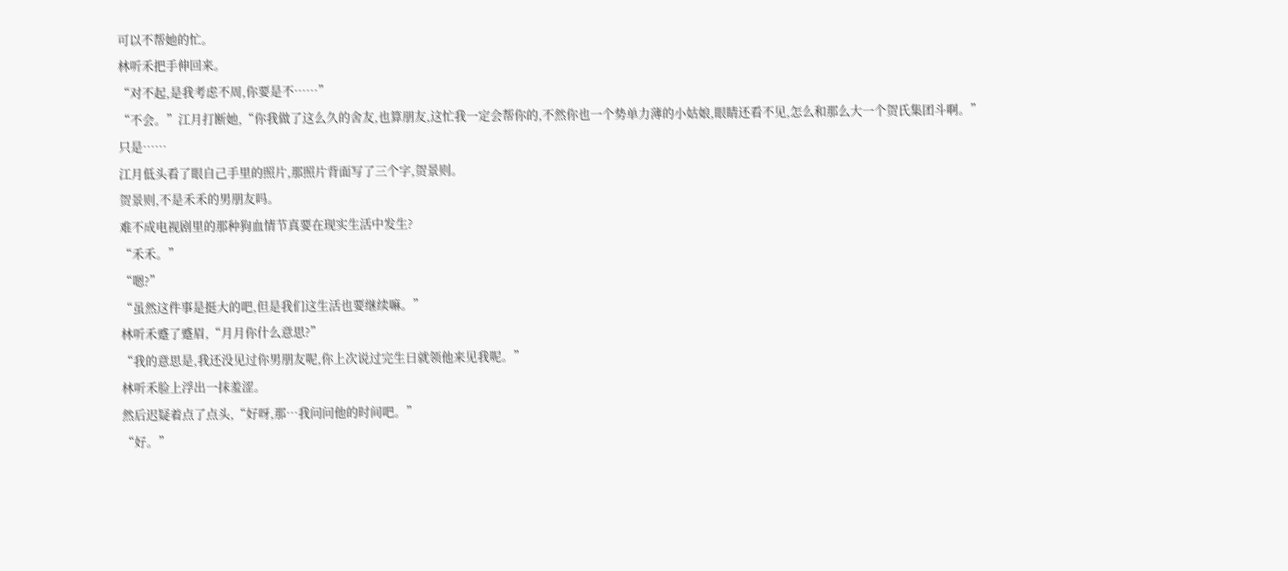可以不帮她的忙。
林听禾把手伸回来。
“对不起,是我考虑不周,你要是不……”
“不会。”江月打断她,“你我做了这么久的舍友,也算朋友,这忙我一定会帮你的,不然你也一个势单力薄的小姑娘,眼睛还看不见,怎么和那么大一个贺氏集团斗啊。”
只是……
江月低头看了眼自己手里的照片,那照片背面写了三个字,贺景则。
贺景则,不是禾禾的男朋友吗。
难不成电视剧里的那种狗血情节真要在现实生活中发生?
“禾禾。”
“嗯?”
“虽然这件事是挺大的吧,但是我们这生活也要继续嘛。”
林听禾蹙了蹙眉,“月月你什么意思?”
“我的意思是,我还没见过你男朋友呢,你上次说过完生日就领他来见我呢。”
林听禾脸上浮出一抹羞涩。
然后迟疑着点了点头,“好呀,那…我问问他的时间吧。”
“好。”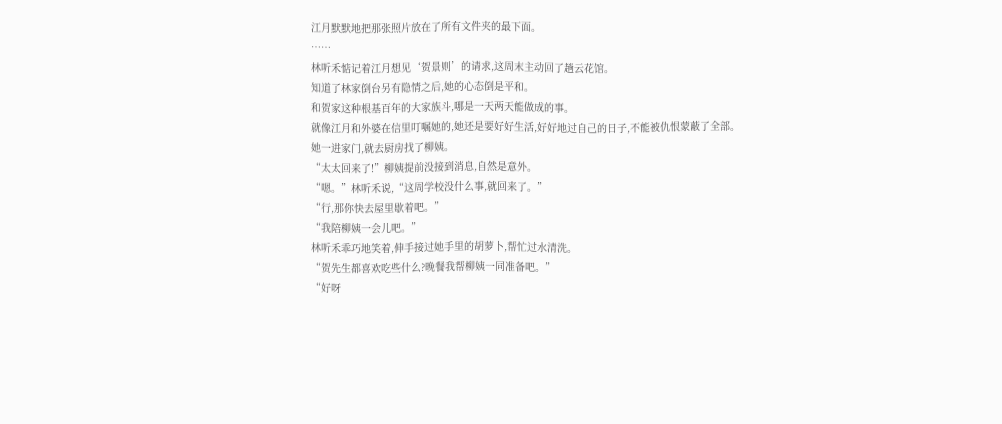江月默默地把那张照片放在了所有文件夹的最下面。
……
林听禾惦记着江月想见‘贺景则’的请求,这周末主动回了趟云花馆。
知道了林家倒台另有隐情之后,她的心态倒是平和。
和贺家这种根基百年的大家族斗,哪是一天两天能做成的事。
就像江月和外婆在信里叮嘱她的,她还是要好好生活,好好地过自己的日子,不能被仇恨蒙蔽了全部。
她一进家门,就去厨房找了柳姨。
“太太回来了!”柳姨提前没接到消息,自然是意外。
“嗯。”林听禾说,“这周学校没什么事,就回来了。”
“行,那你快去屋里歇着吧。”
“我陪柳姨一会儿吧。”
林听禾乖巧地笑着,伸手接过她手里的胡萝卜,帮忙过水清洗。
“贺先生都喜欢吃些什么?晚餐我帮柳姨一同准备吧。”
“好呀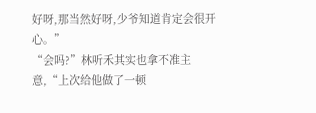好呀,那当然好呀,少爷知道肯定会很开心。”
“会吗?”林听禾其实也拿不准主意,“上次给他做了一顿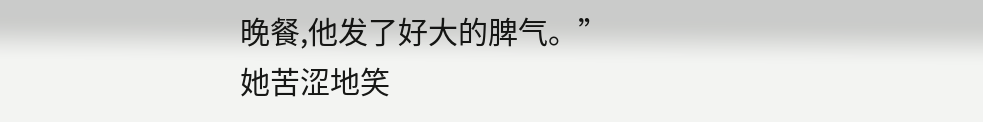晚餐,他发了好大的脾气。”
她苦涩地笑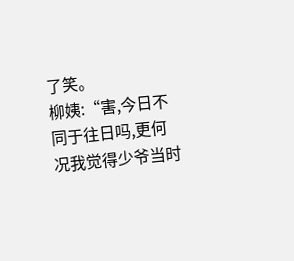了笑。
柳姨:“害,今日不同于往日吗,更何况我觉得少爷当时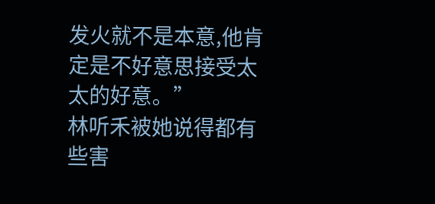发火就不是本意,他肯定是不好意思接受太太的好意。”
林听禾被她说得都有些害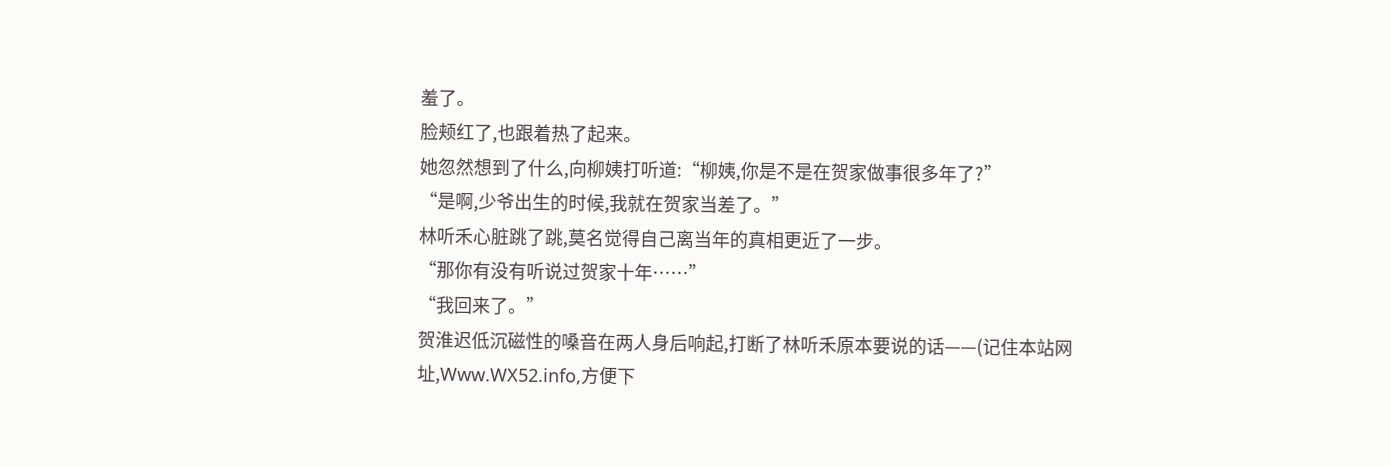羞了。
脸颊红了,也跟着热了起来。
她忽然想到了什么,向柳姨打听道:“柳姨,你是不是在贺家做事很多年了?”
“是啊,少爷出生的时候,我就在贺家当差了。”
林听禾心脏跳了跳,莫名觉得自己离当年的真相更近了一步。
“那你有没有听说过贺家十年……”
“我回来了。”
贺淮迟低沉磁性的嗓音在两人身后响起,打断了林听禾原本要说的话——(记住本站网址,Www.WX52.info,方便下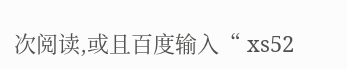次阅读,或且百度输入“ xs52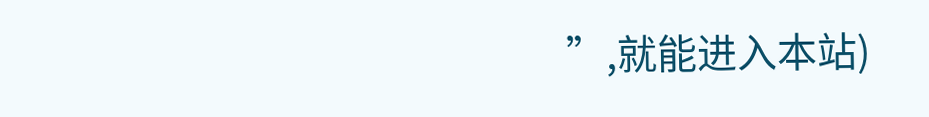”,就能进入本站)